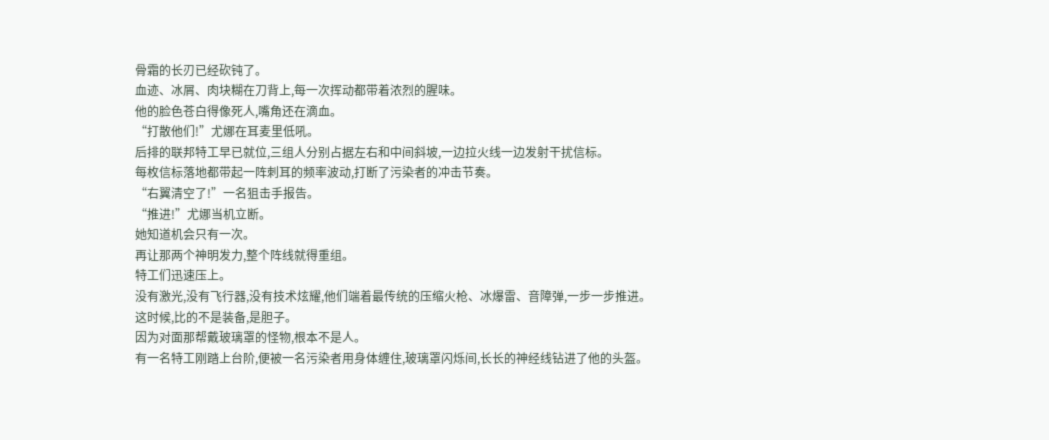骨霜的长刃已经砍钝了。
血迹、冰屑、肉块糊在刀背上,每一次挥动都带着浓烈的腥味。
他的脸色苍白得像死人,嘴角还在滴血。
“打散他们!”尤娜在耳麦里低吼。
后排的联邦特工早已就位,三组人分别占据左右和中间斜坡,一边拉火线一边发射干扰信标。
每枚信标落地都带起一阵刺耳的频率波动,打断了污染者的冲击节奏。
“右翼清空了!”一名狙击手报告。
“推进!”尤娜当机立断。
她知道机会只有一次。
再让那两个神明发力,整个阵线就得重组。
特工们迅速压上。
没有激光,没有飞行器,没有技术炫耀,他们端着最传统的压缩火枪、冰爆雷、音障弹,一步一步推进。
这时候,比的不是装备,是胆子。
因为对面那帮戴玻璃罩的怪物,根本不是人。
有一名特工刚踏上台阶,便被一名污染者用身体缠住,玻璃罩闪烁间,长长的神经线钻进了他的头盔。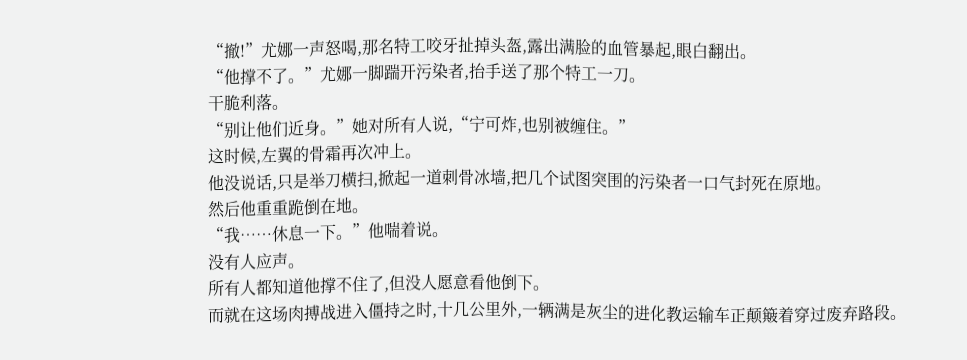“撤!”尤娜一声怒喝,那名特工咬牙扯掉头盔,露出满脸的血管暴起,眼白翻出。
“他撑不了。”尤娜一脚踹开污染者,抬手送了那个特工一刀。
干脆利落。
“别让他们近身。”她对所有人说,“宁可炸,也别被缠住。”
这时候,左翼的骨霜再次冲上。
他没说话,只是举刀横扫,掀起一道刺骨冰墙,把几个试图突围的污染者一口气封死在原地。
然后他重重跪倒在地。
“我……休息一下。”他喘着说。
没有人应声。
所有人都知道他撑不住了,但没人愿意看他倒下。
而就在这场肉搏战进入僵持之时,十几公里外,一辆满是灰尘的进化教运输车正颠簸着穿过废弃路段。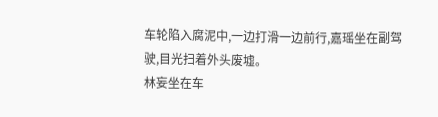车轮陷入腐泥中,一边打滑一边前行,嘉瑶坐在副驾驶,目光扫着外头废墟。
林妄坐在车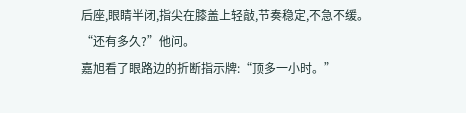后座,眼睛半闭,指尖在膝盖上轻敲,节奏稳定,不急不缓。
“还有多久?”他问。
嘉旭看了眼路边的折断指示牌:“顶多一小时。”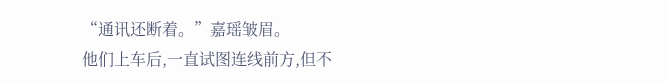“通讯还断着。”嘉瑶皱眉。
他们上车后,一直试图连线前方,但不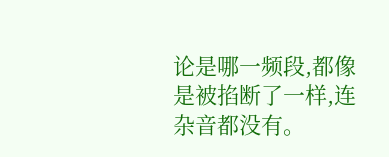论是哪一频段,都像是被掐断了一样,连杂音都没有。